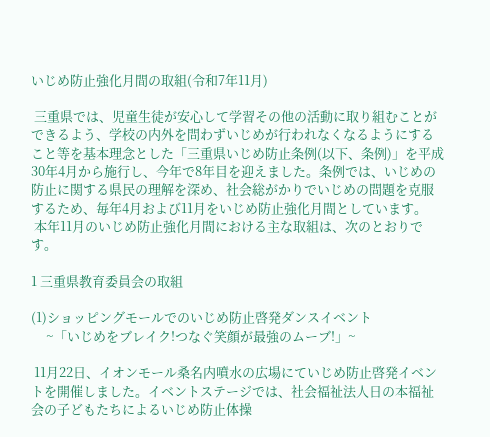いじめ防止強化月間の取組(令和7年11月)

 三重県では、児童生徒が安心して学習その他の活動に取り組むことができるよう、学校の内外を問わずいじめが行われなくなるようにすること等を基本理念とした「三重県いじめ防止条例(以下、条例)」を平成30年4月から施行し、今年で8年目を迎えました。条例では、いじめの防止に関する県民の理解を深め、社会総がかりでいじめの問題を克服するため、毎年4月および11月をいじめ防止強化月間としています。
 本年11月のいじめ防止強化月間における主な取組は、次のとおりです。

1 三重県教育委員会の取組

(1)ショッピングモールでのいじめ防止啓発ダンスイベント
     ~「いじめをブレイク!つなぐ笑顔が最強のムーブ!」~

 11月22日、イオンモール桑名内噴水の広場にていじめ防止啓発イベントを開催しました。イベントステージでは、社会福祉法人日の本福祉会の子どもたちによるいじめ防止体操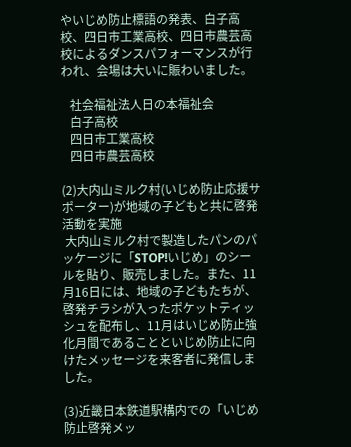やいじめ防止標語の発表、白子高校、四日市工業高校、四日市農芸高校によるダンスパフォーマンスが行われ、会場は大いに賑わいました。

   社会福祉法人日の本福祉会
   白子高校
   四日市工業高校
   四日市農芸高校

(2)大内山ミルク村(いじめ防止応援サポーター)が地域の子どもと共に啓発活動を実施
 大内山ミルク村で製造したパンのパッケージに「STOP!いじめ」のシールを貼り、販売しました。また、11月16日には、地域の子どもたちが、啓発チラシが入ったポケットティッシュを配布し、11月はいじめ防止強化月間であることといじめ防止に向けたメッセージを来客者に発信しました。

(3)近畿日本鉄道駅構内での「いじめ防止啓発メッ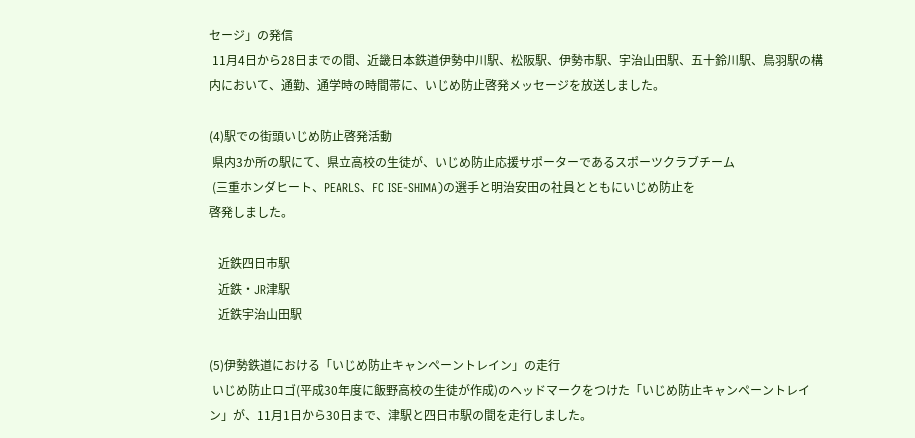セージ」の発信
 11月4日から28日までの間、近畿日本鉄道伊勢中川駅、松阪駅、伊勢市駅、宇治山田駅、五十鈴川駅、鳥羽駅の構内において、通勤、通学時の時間帯に、いじめ防止啓発メッセージを放送しました。

(4)駅での街頭いじめ防止啓発活動
 県内3か所の駅にて、県立高校の生徒が、いじめ防止応援サポーターであるスポーツクラブチーム
 (三重ホンダヒート、PEARLS、FC ISE-SHIMA)の選手と明治安田の社員とともにいじめ防止を
啓発しました。

   近鉄四日市駅
   近鉄・JR津駅
   近鉄宇治山田駅

(5)伊勢鉄道における「いじめ防止キャンペーントレイン」の走行
 いじめ防止ロゴ(平成30年度に飯野高校の生徒が作成)のヘッドマークをつけた「いじめ防止キャンペーントレイン」が、11月1日から30日まで、津駅と四日市駅の間を走行しました。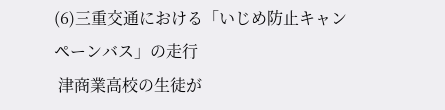(6)三重交通における「いじめ防止キャンペーンバス」の走行
 津商業高校の生徒が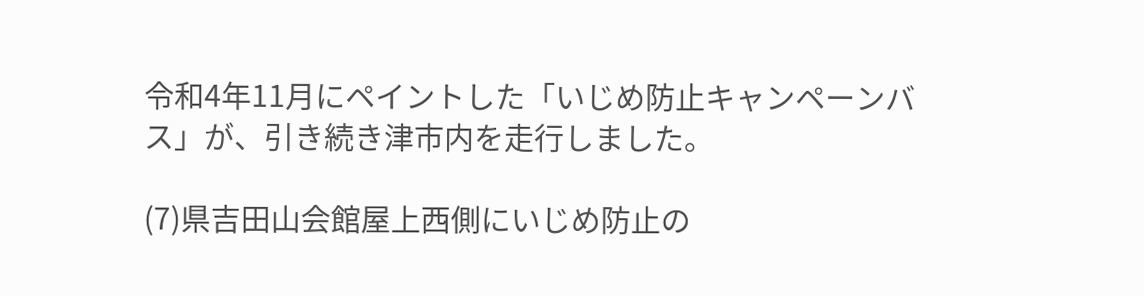令和4年11月にペイントした「いじめ防止キャンペーンバス」が、引き続き津市内を走行しました。

(7)県吉田山会館屋上西側にいじめ防止の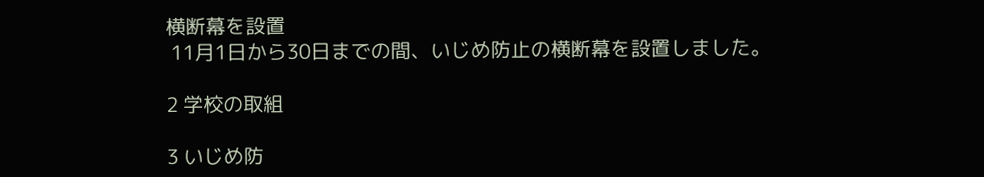横断幕を設置
 11月1日から30日までの間、いじめ防止の横断幕を設置しました。

2 学校の取組

3 いじめ防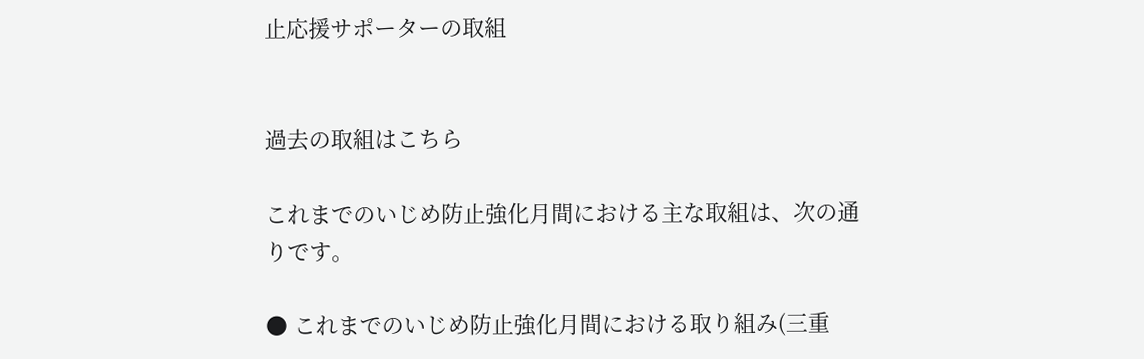止応援サポーターの取組


過去の取組はこちら

これまでのいじめ防止強化月間における主な取組は、次の通りです。

● これまでのいじめ防止強化月間における取り組み(三重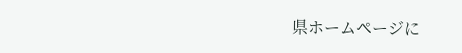県ホームページに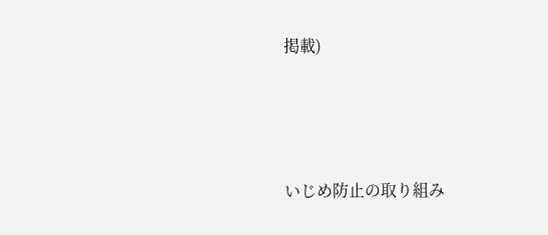掲載)




いじめ防止の取り組み